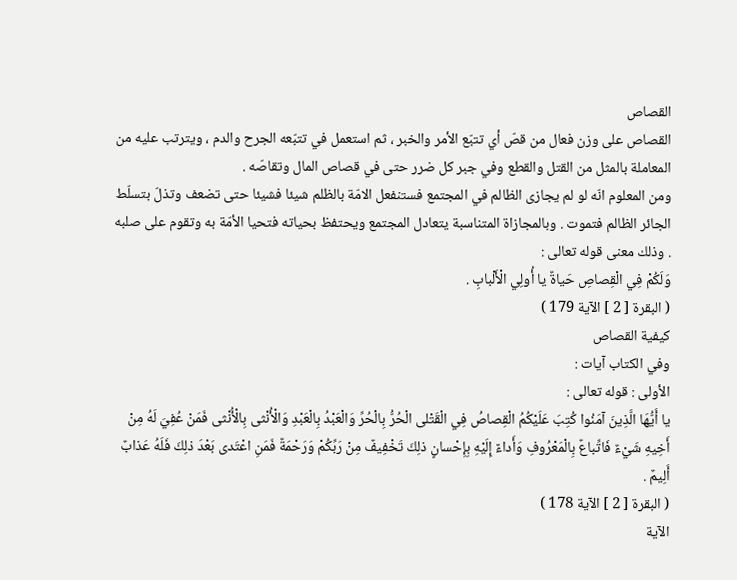القصاص
القصاص على وزن فعال من قصّ أي تتبّع الأمر والخبر ، ثم استعمل في تتبّعه الجرح والدم ، ويترتب عليه من المعاملة بالمثل من القتل والقطع وفي جبر كل ضرر حتى في قصاص المال وتقاصّه .
ومن المعلوم انّه لو لم يجازى الظالم في المجتمع فستنفعل الامّة بالظلم شيئا فشيئا حتى تضعف وتذلّ بتسلّط الجائر الظالم فتموت . وبالمجازاة المتناسبة يتعادل المجتمع ويحتفظ بحياته فتحيا الأمّة به وتقوم على صلبه . وذلك معنى قوله تعالى :
وَلَكُمْ فِي الْقِصاصِ حَياةٌ يا أُولِي الْأَلْبابِ .
( البقرة [ 2 ] الآية 179 )
كيفية القصاص
وفي الكتاب آيات :
الأولى : قوله تعالى :
يا أَيُّهَا الَّذِينَ آمَنُوا كُتِبَ عَلَيْكُمُ الْقِصاصُ فِي الْقَتْلى الْحُرُّ بِالْحُرِّ وَالْعَبْدُ بِالْعَبْدِ وَالْأُنْثى بِالْأُنْثى فَمَنْ عُفِيَ لَهُ مِنْ أَخِيهِ شَيْءٌ فَاتِّباعٌ بِالْمَعْرُوفِ وَأَداءٌ إِلَيْهِ بِإِحْسانٍ ذلِكَ تَخْفِيفٌ مِنْ رَبِّكُمْ وَرَحْمَةٌ فَمَنِ اعْتَدى بَعْدَ ذلِكَ فَلَهُ عَذابٌ أَلِيمٌ .
( البقرة [ 2 ] الآية 178 )
الآية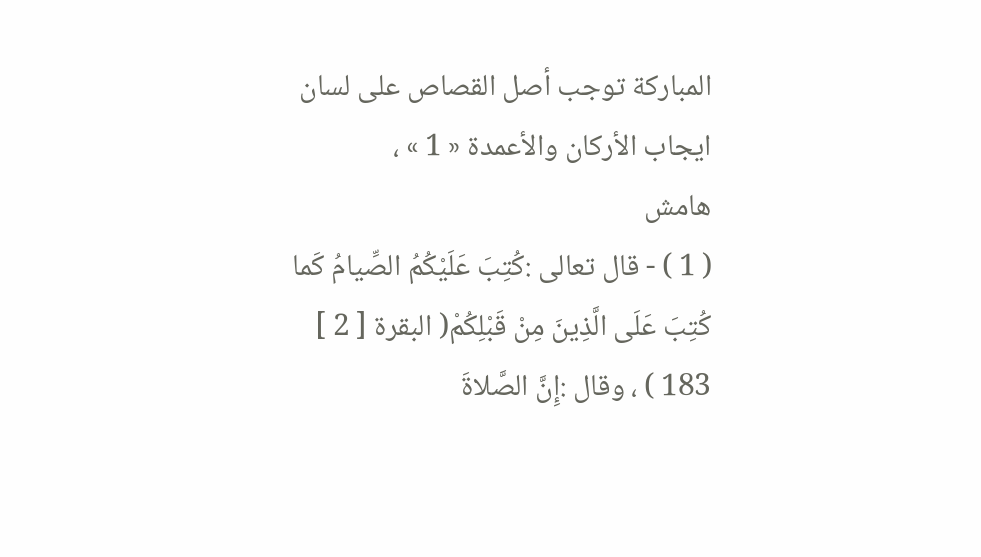المباركة توجب أصل القصاص على لسان ايجاب الأركان والأعمدة « 1 » ،
هامش
( 1 ) - قال تعالى :كُتِبَ عَلَيْكُمُ الصِّيامُ كَما كُتِبَ عَلَى الَّذِينَ مِنْ قَبْلِكُمْ( البقرة [ 2 ] 183 ) ، وقال :إِنَّ الصَّلاةَ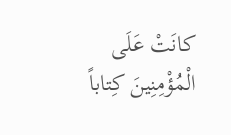كانَتْ عَلَى الْمُؤْمِنِينَ كِتاباً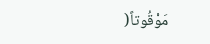مَوْقُوتاً(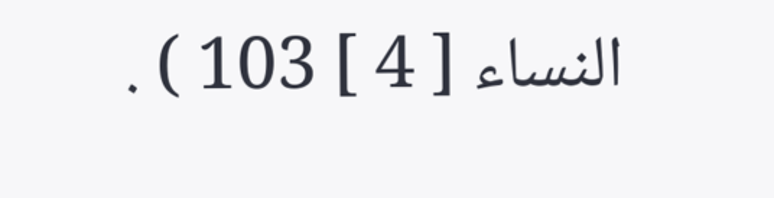النساء [ 4 ] 103 ) .